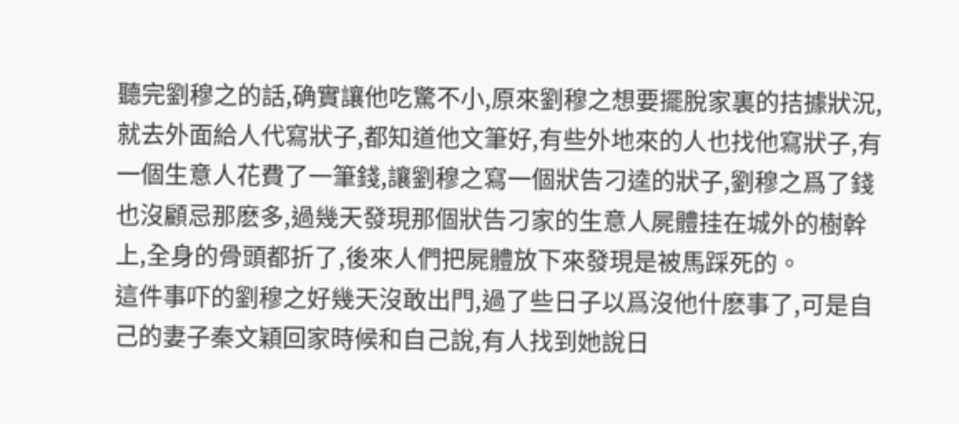聽完劉穆之的話,确實讓他吃驚不小,原來劉穆之想要擺脫家裏的拮據狀況,就去外面給人代寫狀子,都知道他文筆好,有些外地來的人也找他寫狀子,有一個生意人花費了一筆錢,讓劉穆之寫一個狀告刁逵的狀子,劉穆之爲了錢也沒顧忌那麽多,過幾天發現那個狀告刁家的生意人屍體挂在城外的樹幹上,全身的骨頭都折了,後來人們把屍體放下來發現是被馬踩死的。
這件事吓的劉穆之好幾天沒敢出門,過了些日子以爲沒他什麽事了,可是自己的妻子秦文穎回家時候和自己說,有人找到她說日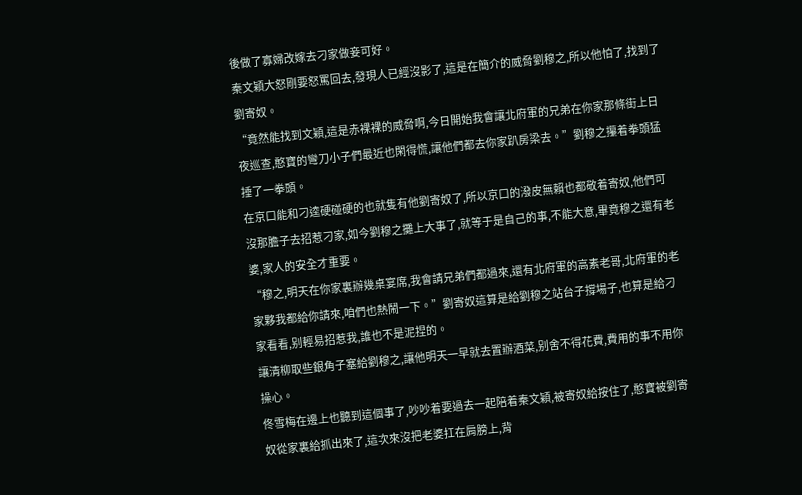後做了寡婦改嫁去刁家做妾可好。
秦文穎大怒剛要怒罵回去,發現人已經沒影了,這是在簡介的威脅劉穆之,所以他怕了,找到了劉寄奴。
“竟然能找到文穎,這是赤裸裸的威脅啊,今日開始我會讓北府軍的兄弟在你家那條街上日夜巡查,憨寶的彎刀小子們最近也閑得慌,讓他們都去你家趴房梁去。”劉穆之攥着拳頭猛捶了一拳頭。
在京口能和刁逵硬碰硬的也就隻有他劉寄奴了,所以京口的潑皮無賴也都敬着寄奴,他們可沒那膽子去招惹刁家,如今劉穆之攤上大事了,就等于是自己的事,不能大意,畢竟穆之還有老婆,家人的安全才重要。
“穆之,明天在你家裏辦幾桌宴席,我會請兄弟們都過來,還有北府軍的高素老哥,北府軍的老家夥我都給你請來,咱們也熱鬧一下。”劉寄奴這算是給劉穆之站台子撐場子,也算是給刁家看看,别輕易招惹我,誰也不是泥捏的。
讓清柳取些銀角子塞給劉穆之,讓他明天一早就去置辦酒菜,别舍不得花費,費用的事不用你操心。
佟雪梅在邊上也聽到這個事了,吵吵着要過去一起陪着秦文穎,被寄奴給按住了,憨寶被劉寄奴從家裏給抓出來了,這次來沒把老婆扛在肩膀上,背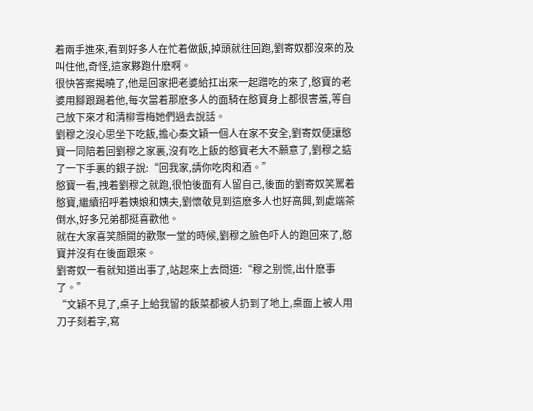着兩手進來,看到好多人在忙着做飯,掉頭就往回跑,劉寄奴都沒來的及叫住他,奇怪,這家夥跑什麽啊。
很快答案揭曉了,他是回家把老婆給扛出來一起蹭吃的來了,憨寶的老婆用腳跟踢着他,每次當着那麽多人的面騎在憨寶身上都很害羞,等自己放下來才和清柳雪梅她們過去說話。
劉穆之沒心思坐下吃飯,擔心秦文穎一個人在家不安全,劉寄奴便讓憨寶一同陪着回劉穆之家裏,沒有吃上飯的憨寶老大不願意了,劉穆之掂了一下手裏的銀子說:“回我家,請你吃肉和酒。”
憨寶一看,拽着劉穆之就跑,很怕後面有人留自己,後面的劉寄奴笑罵着憨寶,繼續招呼着姨娘和姨夫,劉懷敬見到這麽多人也好高興,到處端茶倒水,好多兄弟都挺喜歡他。
就在大家喜笑顔開的歡聚一堂的時候,劉穆之臉色吓人的跑回來了,憨寶并沒有在後面跟來。
劉寄奴一看就知道出事了,站起來上去問道:“穆之别慌,出什麽事了。”
“文穎不見了,桌子上給我留的飯菜都被人扔到了地上,桌面上被人用刀子刻着字,寫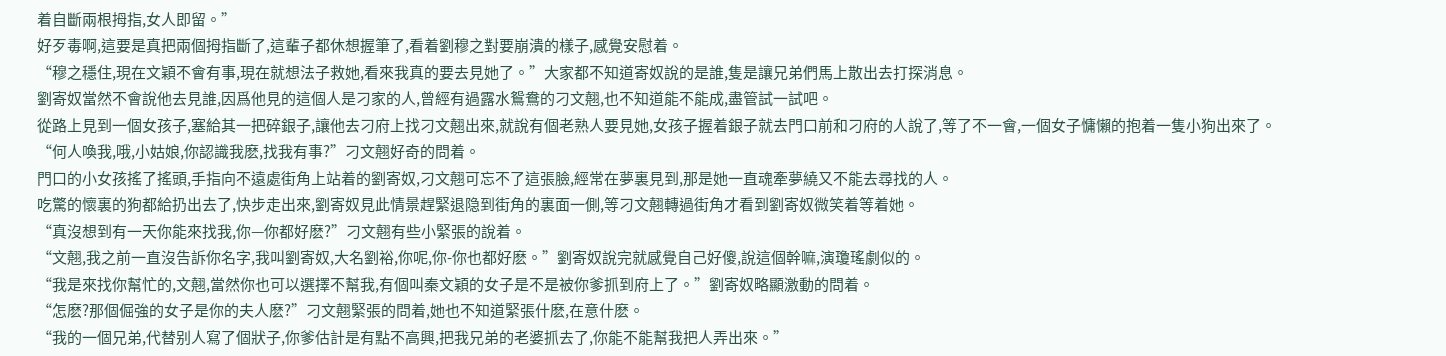着自斷兩根拇指,女人即留。”
好歹毒啊,這要是真把兩個拇指斷了,這輩子都休想握筆了,看着劉穆之對要崩潰的樣子,感覺安慰着。
“穆之穩住,現在文穎不會有事,現在就想法子救她,看來我真的要去見她了。”大家都不知道寄奴說的是誰,隻是讓兄弟們馬上散出去打探消息。
劉寄奴當然不會說他去見誰,因爲他見的這個人是刁家的人,曾經有過露水鴛鴦的刁文翹,也不知道能不能成,盡管試一試吧。
從路上見到一個女孩子,塞給其一把碎銀子,讓他去刁府上找刁文翹出來,就說有個老熟人要見她,女孩子握着銀子就去門口前和刁府的人說了,等了不一會,一個女子慵懶的抱着一隻小狗出來了。
“何人喚我,哦,小姑娘,你認識我麽,找我有事?”刁文翹好奇的問着。
門口的小女孩搖了搖頭,手指向不遠處街角上站着的劉寄奴,刁文翹可忘不了這張臉,經常在夢裏見到,那是她一直魂牽夢繞又不能去尋找的人。
吃驚的懷裏的狗都給扔出去了,快步走出來,劉寄奴見此情景趕緊退隐到街角的裏面一側,等刁文翹轉過街角才看到劉寄奴微笑着等着她。
“真沒想到有一天你能來找我,你—你都好麽?”刁文翹有些小緊張的說着。
“文翹,我之前一直沒告訴你名字,我叫劉寄奴,大名劉裕,你呢,你-你也都好麽。”劉寄奴說完就感覺自己好傻,說這個幹嘛,演瓊瑤劇似的。
“我是來找你幫忙的,文翹,當然你也可以選擇不幫我,有個叫秦文穎的女子是不是被你爹抓到府上了。”劉寄奴略顯激動的問着。
“怎麽?那個倔強的女子是你的夫人麽?”刁文翹緊張的問着,她也不知道緊張什麽,在意什麽。
“我的一個兄弟,代替别人寫了個狀子,你爹估計是有點不高興,把我兄弟的老婆抓去了,你能不能幫我把人弄出來。”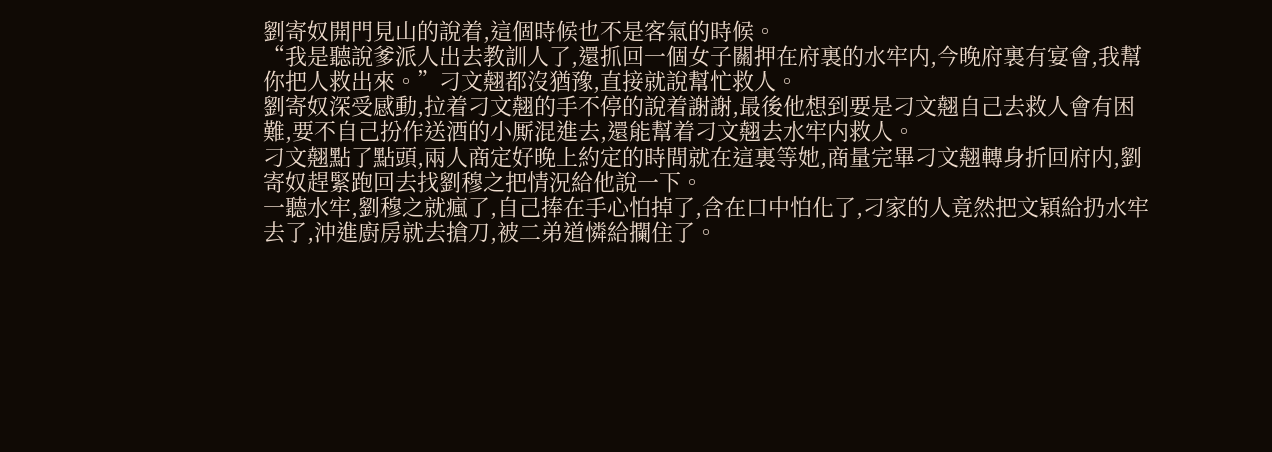劉寄奴開門見山的說着,這個時候也不是客氣的時候。
“我是聽說爹派人出去教訓人了,還抓回一個女子關押在府裏的水牢内,今晚府裏有宴會,我幫你把人救出來。”刁文翹都沒猶豫,直接就說幫忙救人。
劉寄奴深受感動,拉着刁文翹的手不停的說着謝謝,最後他想到要是刁文翹自己去救人會有困難,要不自己扮作送酒的小厮混進去,還能幫着刁文翹去水牢内救人。
刁文翹點了點頭,兩人商定好晚上約定的時間就在這裏等她,商量完畢刁文翹轉身折回府内,劉寄奴趕緊跑回去找劉穆之把情況給他說一下。
一聽水牢,劉穆之就瘋了,自己捧在手心怕掉了,含在口中怕化了,刁家的人竟然把文穎給扔水牢去了,沖進廚房就去搶刀,被二弟道憐給攔住了。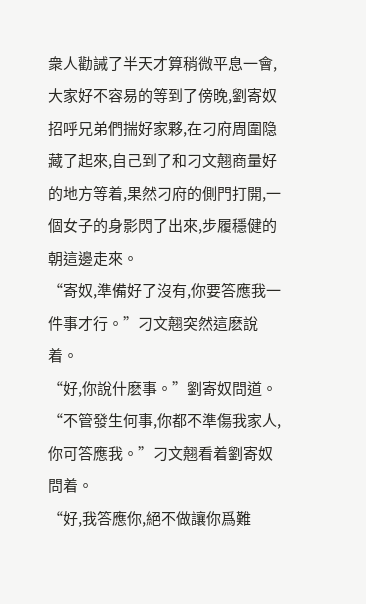衆人勸誡了半天才算稍微平息一會,大家好不容易的等到了傍晚,劉寄奴招呼兄弟們揣好家夥,在刁府周圍隐藏了起來,自己到了和刁文翹商量好的地方等着,果然刁府的側門打開,一個女子的身影閃了出來,步履穩健的朝這邊走來。
“寄奴,準備好了沒有,你要答應我一件事才行。”刁文翹突然這麽說着。
“好,你說什麽事。”劉寄奴問道。
“不管發生何事,你都不準傷我家人,你可答應我。”刁文翹看着劉寄奴問着。
“好,我答應你,絕不做讓你爲難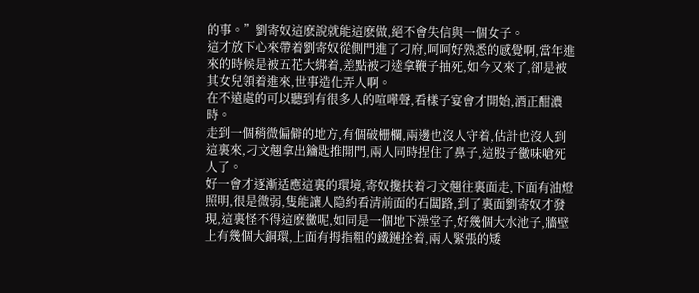的事。”劉寄奴這麽說就能這麽做,絕不會失信與一個女子。
這才放下心來帶着劉寄奴從側門進了刁府,呵呵好熟悉的感覺啊,當年進來的時候是被五花大綁着,差點被刁逵拿鞭子抽死,如今又來了,卻是被其女兒領着進來,世事造化弄人啊。
在不遠處的可以聽到有很多人的喧嘩聲,看樣子宴會才開始,酒正酣濃時。
走到一個稍微偏僻的地方,有個破栅欄,兩邊也沒人守着,估計也沒人到這裏來,刁文翹拿出鑰匙推開門,兩人同時捏住了鼻子,這股子黴味嗆死人了。
好一會才逐漸适應這裏的環境,寄奴攙扶着刁文翹往裏面走,下面有油燈照明,很是微弱,隻能讓人隐約看清前面的石闆路,到了裏面劉寄奴才發現,這裏怪不得這麽黴呢,如同是一個地下澡堂子,好幾個大水池子,牆壁上有幾個大銅環,上面有拇指粗的鐵鏈拴着,兩人緊張的矮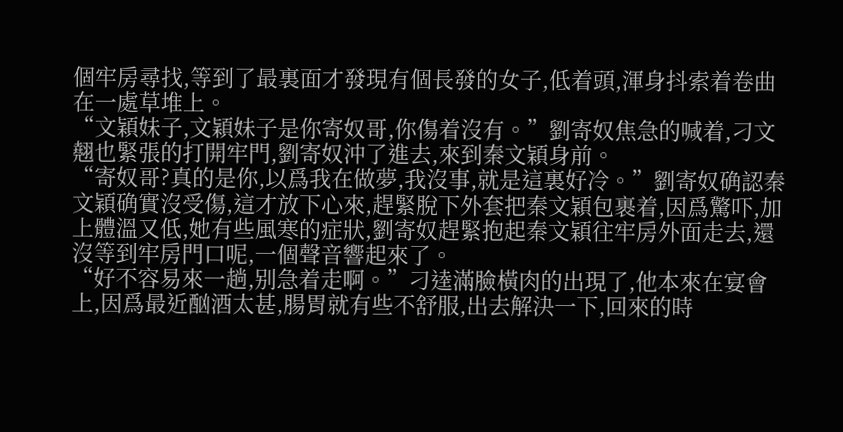個牢房尋找,等到了最裏面才發現有個長發的女子,低着頭,渾身抖索着卷曲在一處草堆上。
“文穎妹子,文穎妹子是你寄奴哥,你傷着沒有。”劉寄奴焦急的喊着,刁文翹也緊張的打開牢門,劉寄奴沖了進去,來到秦文穎身前。
“寄奴哥?真的是你,以爲我在做夢,我沒事,就是這裏好冷。”劉寄奴确認秦文穎确實沒受傷,這才放下心來,趕緊脫下外套把秦文穎包裹着,因爲驚吓,加上體溫又低,她有些風寒的症狀,劉寄奴趕緊抱起秦文穎往牢房外面走去,還沒等到牢房門口呢,一個聲音響起來了。
“好不容易來一趟,别急着走啊。”刁逵滿臉橫肉的出現了,他本來在宴會上,因爲最近酗酒太甚,腸胃就有些不舒服,出去解決一下,回來的時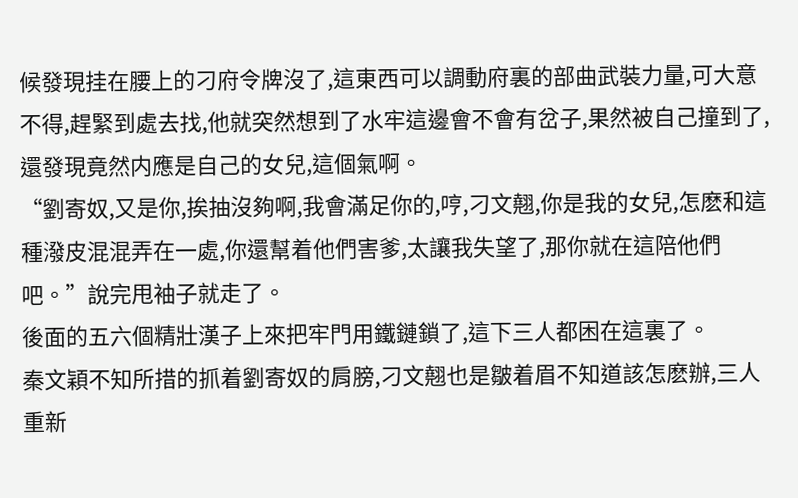候發現挂在腰上的刁府令牌沒了,這東西可以調動府裏的部曲武裝力量,可大意不得,趕緊到處去找,他就突然想到了水牢這邊會不會有岔子,果然被自己撞到了,還發現竟然内應是自己的女兒,這個氣啊。
“劉寄奴,又是你,挨抽沒夠啊,我會滿足你的,哼,刁文翹,你是我的女兒,怎麽和這種潑皮混混弄在一處,你還幫着他們害爹,太讓我失望了,那你就在這陪他們吧。”說完甩袖子就走了。
後面的五六個精壯漢子上來把牢門用鐵鏈鎖了,這下三人都困在這裏了。
秦文穎不知所措的抓着劉寄奴的肩膀,刁文翹也是皺着眉不知道該怎麽辦,三人重新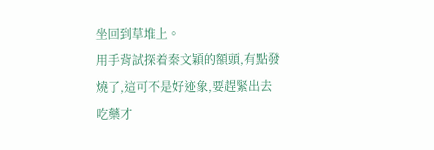坐回到草堆上。
用手背試探着秦文穎的額頭,有點發燒了,這可不是好迹象,要趕緊出去吃藥才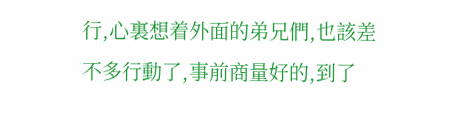行,心裏想着外面的弟兄們,也該差不多行動了,事前商量好的,到了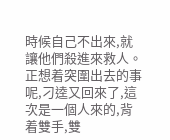時候自己不出來,就讓他們殺進來救人。
正想着突圍出去的事呢,刁逵又回來了,這次是一個人來的,背着雙手,雙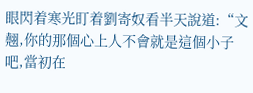眼閃着寒光盯着劉寄奴看半天說道:“文翹,你的那個心上人不會就是這個小子吧,當初在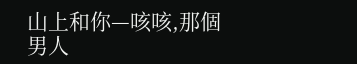山上和你—咳咳,那個男人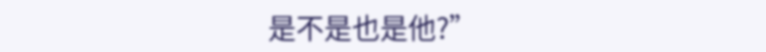是不是也是他?”